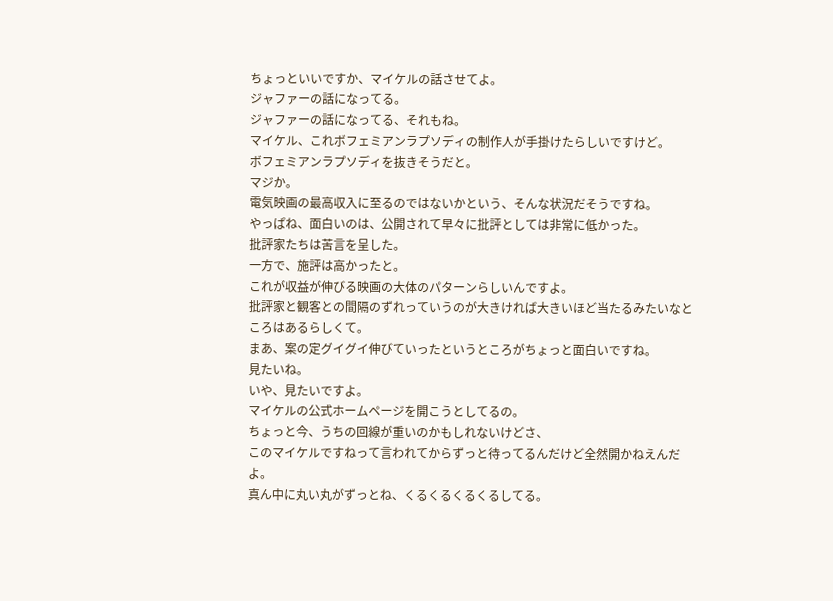ちょっといいですか、マイケルの話させてよ。
ジャファーの話になってる。
ジャファーの話になってる、それもね。
マイケル、これボフェミアンラプソディの制作人が手掛けたらしいですけど。
ボフェミアンラプソディを抜きそうだと。
マジか。
電気映画の最高収入に至るのではないかという、そんな状況だそうですね。
やっぱね、面白いのは、公開されて早々に批評としては非常に低かった。
批評家たちは苦言を呈した。
一方で、施評は高かったと。
これが収益が伸びる映画の大体のパターンらしいんですよ。
批評家と観客との間隔のずれっていうのが大きければ大きいほど当たるみたいなところはあるらしくて。
まあ、案の定グイグイ伸びていったというところがちょっと面白いですね。
見たいね。
いや、見たいですよ。
マイケルの公式ホームページを開こうとしてるの。
ちょっと今、うちの回線が重いのかもしれないけどさ、
このマイケルですねって言われてからずっと待ってるんだけど全然開かねえんだよ。
真ん中に丸い丸がずっとね、くるくるくるくるしてる。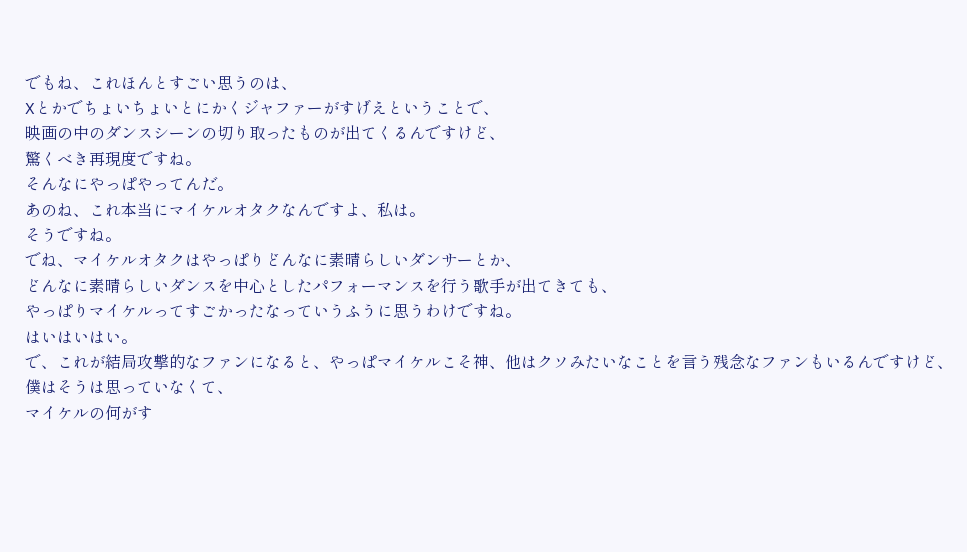でもね、これほんとすごい思うのは、
Xとかでちょいちょいとにかくジャファーがすげえということで、
映画の中のダンスシーンの切り取ったものが出てくるんですけど、
驚くべき再現度ですね。
そんなにやっぱやってんだ。
あのね、これ本当にマイケルオタクなんですよ、私は。
そうですね。
でね、マイケルオタクはやっぱりどんなに素晴らしいダンサーとか、
どんなに素晴らしいダンスを中心としたパフォーマンスを行う歌手が出てきても、
やっぱりマイケルってすごかったなっていうふうに思うわけですね。
はいはいはい。
で、これが結局攻撃的なファンになると、やっぱマイケルこそ神、他はクソみたいなことを言う残念なファンもいるんですけど、
僕はそうは思っていなくて、
マイケルの何がす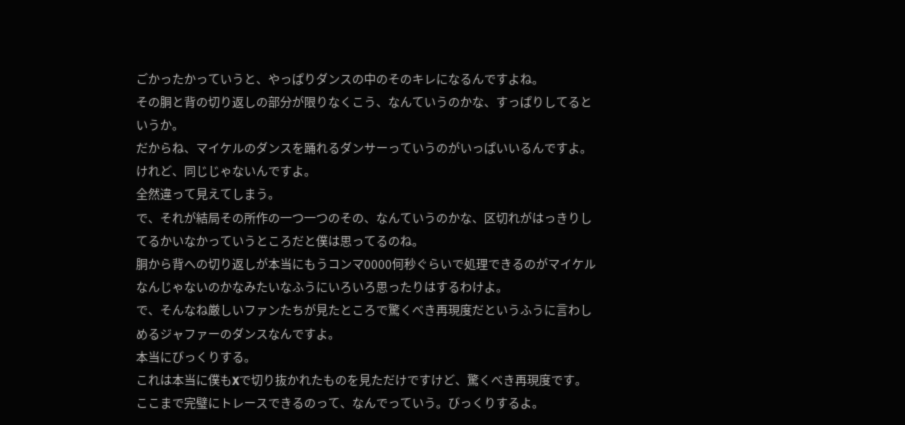ごかったかっていうと、やっぱりダンスの中のそのキレになるんですよね。
その胴と背の切り返しの部分が限りなくこう、なんていうのかな、すっぱりしてるというか。
だからね、マイケルのダンスを踊れるダンサーっていうのがいっぱいいるんですよ。
けれど、同じじゃないんですよ。
全然違って見えてしまう。
で、それが結局その所作の一つ一つのその、なんていうのかな、区切れがはっきりしてるかいなかっていうところだと僕は思ってるのね。
胴から背への切り返しが本当にもうコンマ0000何秒ぐらいで処理できるのがマイケルなんじゃないのかなみたいなふうにいろいろ思ったりはするわけよ。
で、そんなね厳しいファンたちが見たところで驚くべき再現度だというふうに言わしめるジャファーのダンスなんですよ。
本当にびっくりする。
これは本当に僕もXで切り抜かれたものを見ただけですけど、驚くべき再現度です。
ここまで完璧にトレースできるのって、なんでっていう。びっくりするよ。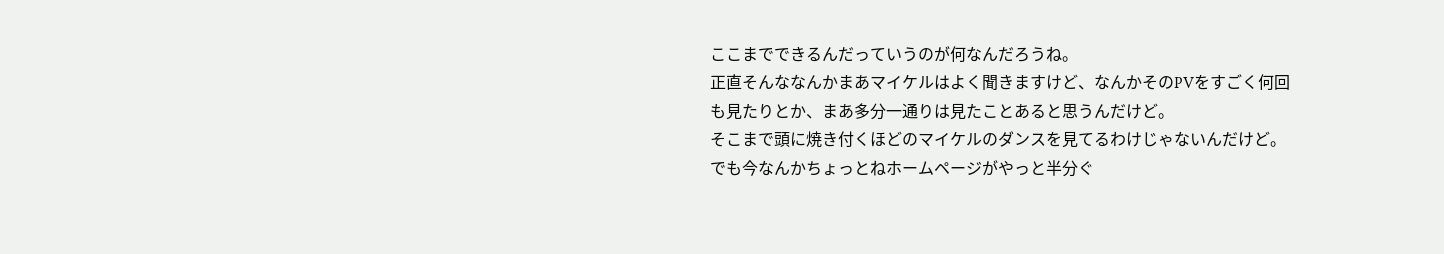ここまでできるんだっていうのが何なんだろうね。
正直そんななんかまあマイケルはよく聞きますけど、なんかそのPVをすごく何回も見たりとか、まあ多分一通りは見たことあると思うんだけど。
そこまで頭に焼き付くほどのマイケルのダンスを見てるわけじゃないんだけど。
でも今なんかちょっとねホームページがやっと半分ぐ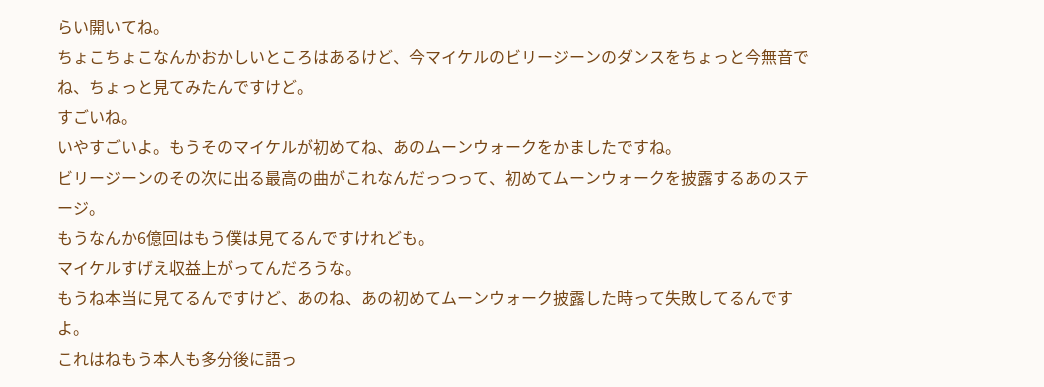らい開いてね。
ちょこちょこなんかおかしいところはあるけど、今マイケルのビリージーンのダンスをちょっと今無音でね、ちょっと見てみたんですけど。
すごいね。
いやすごいよ。もうそのマイケルが初めてね、あのムーンウォークをかましたですね。
ビリージーンのその次に出る最高の曲がこれなんだっつって、初めてムーンウォークを披露するあのステージ。
もうなんか6億回はもう僕は見てるんですけれども。
マイケルすげえ収益上がってんだろうな。
もうね本当に見てるんですけど、あのね、あの初めてムーンウォーク披露した時って失敗してるんですよ。
これはねもう本人も多分後に語っ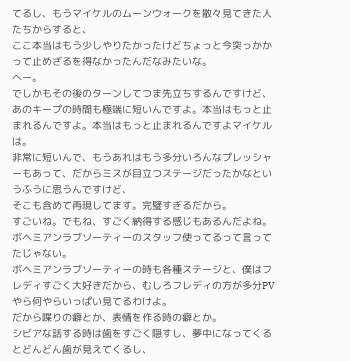てるし、もうマイケルのムーンウォークを散々見てきた人たちからすると、
ここ本当はもう少しやりたかったけどちょっと今突っかかって止めざるを得なかったんだなみたいな。
へー。
でしかもその後のターンしてつま先立ちするんですけど、
あのキープの時間も極端に短いんですよ。本当はもっと止まれるんですよ。本当はもっと止まれるんですよマイケルは。
非常に短いんで、もうあれはもう多分いろんなプレッシャーもあって、だからミスが目立つステージだったかなというふうに思うんですけど、
そこも含めて再現してます。完璧すぎるだから。
すごいね。でもね、すごく納得する感じもあるんだよね。
ボヘミアンラブソーティーのスタッフ使ってるって言ってたじゃない。
ボヘミアンラブソーティーの時も各種ステージと、僕はフレディすごく大好きだから、むしろフレディの方が多分PVやら何やらいっぱい見てるわけよ。
だから喋りの癖とか、表情を作る時の癖とか。
シビアな話する時は歯をすごく隠すし、夢中になってくるとどんどん歯が見えてくるし、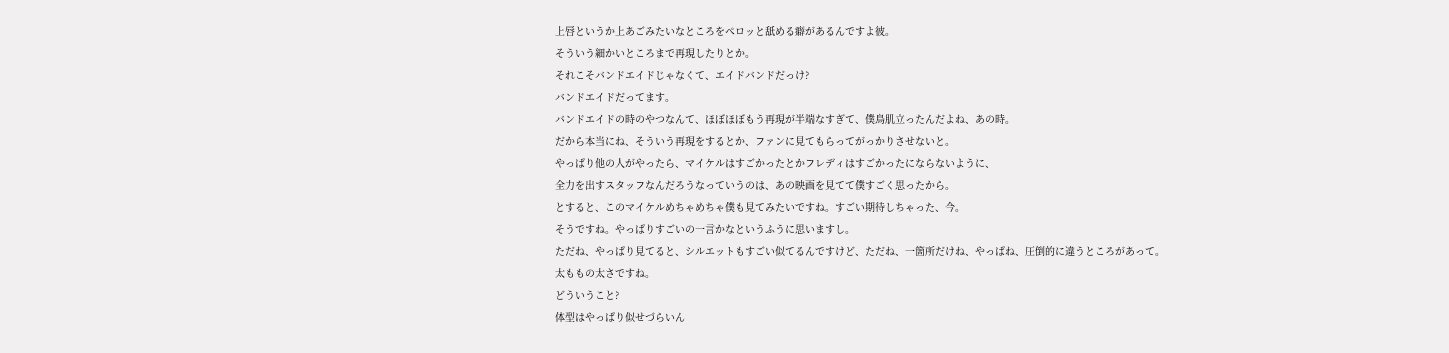上唇というか上あごみたいなところをペロッと舐める癖があるんですよ彼。
そういう細かいところまで再現したりとか。
それこそバンドエイドじゃなくて、エイドバンドだっけ?
バンドエイドだってます。
バンドエイドの時のやつなんて、ほぼほぼもう再現が半端なすぎて、僕鳥肌立ったんだよね、あの時。
だから本当にね、そういう再現をするとか、ファンに見てもらってがっかりさせないと。
やっぱり他の人がやったら、マイケルはすごかったとかフレディはすごかったにならないように、
全力を出すスタッフなんだろうなっていうのは、あの映画を見てて僕すごく思ったから。
とすると、このマイケルめちゃめちゃ僕も見てみたいですね。すごい期待しちゃった、今。
そうですね。やっぱりすごいの一言かなというふうに思いますし。
ただね、やっぱり見てると、シルエットもすごい似てるんですけど、ただね、一箇所だけね、やっぱね、圧倒的に違うところがあって。
太ももの太さですね。
どういうこと?
体型はやっぱり似せづらいん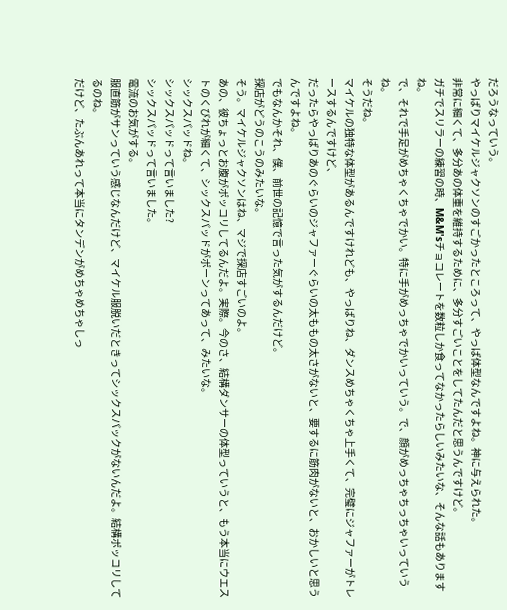だろうなっていう。
やっぱりマイケルジャクソンのすごかったところって、やっぱ体型なんですよね。神に与えられた。
非常に細くて、多分あの体重を維持するために、多分すごいことをしてたんだと思うんですけど。
ガチでスリラーの練習の時、M&M'sチョコレートを数粒しか食ってなかったらしいみたいな、そんな話もありますね。
で、それで手足がめちゃくちゃでかい。特に手がめっちゃでかいっていう。で、顔がめっちゃちっちゃいっていうね。
そうだね。
マイケルの独特な体型があるんですけれども、やっぱりね、ダンスめちゃくちゃ上手くて、完璧にジャファーがトレースするんですけど、
だったらやっぱりあのぐらいのジャファーぐらいの太ももの太さがないと、要するに筋肉がないと、おかしいと思うんですよね。
でもなんかそれ、僕、前世の記憶で言った気がするんだけど。
探店がどうのこうのみたいな。
そう。マイケルジャクソンはね、マジで探店すごいのよ。
あの、彼ちょっとお腹がポッコリしてるんだよ。実際。今のさ、結構ダンサーの体型っていうと、もう本当にウエストのくびれが細くて、シックスパッドがポーンってあって、みたいな。
シックスパッドね。
シックスパッドって言いました?
シックスパッドって言いました。
電流のお気がする。
服直筋がサンっていう感じなんだけど、マイケル服脱いだときってシックスパックがないんだよ。結構ポッコリしてるのね。
だけど、たぶんあれって本当にタンデンがめちゃめちゃしっ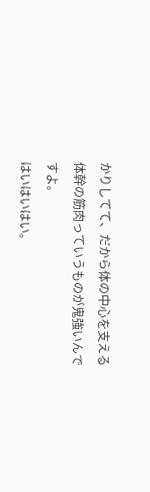かりしてて、だから体の中心を支える体幹の筋肉っていうものが鬼強いんですよ。
はいはいはい。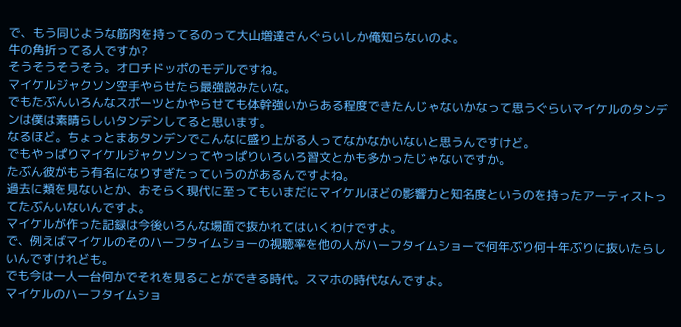で、もう同じような筋肉を持ってるのって大山増達さんぐらいしか俺知らないのよ。
牛の角折ってる人ですか?
そうそうそうそう。オロチドッポのモデルですね。
マイケルジャクソン空手やらせたら最強説みたいな。
でもたぶんいろんなスポーツとかやらせても体幹強いからある程度できたんじゃないかなって思うぐらいマイケルのタンデンは僕は素晴らしいタンデンしてると思います。
なるほど。ちょっとまあタンデンでこんなに盛り上がる人ってなかなかいないと思うんですけど。
でもやっぱりマイケルジャクソンってやっぱりいろいろ習文とかも多かったじゃないですか。
たぶん彼がもう有名になりすぎたっていうのがあるんですよね。
過去に類を見ないとか、おそらく現代に至ってもいまだにマイケルほどの影響力と知名度というのを持ったアーティストってたぶんいないんですよ。
マイケルが作った記録は今後いろんな場面で抜かれてはいくわけですよ。
で、例えばマイケルのそのハーフタイムショーの視聴率を他の人がハーフタイムショーで何年ぶり何十年ぶりに抜いたらしいんですけれども。
でも今は一人一台何かでそれを見ることができる時代。スマホの時代なんですよ。
マイケルのハーフタイムショ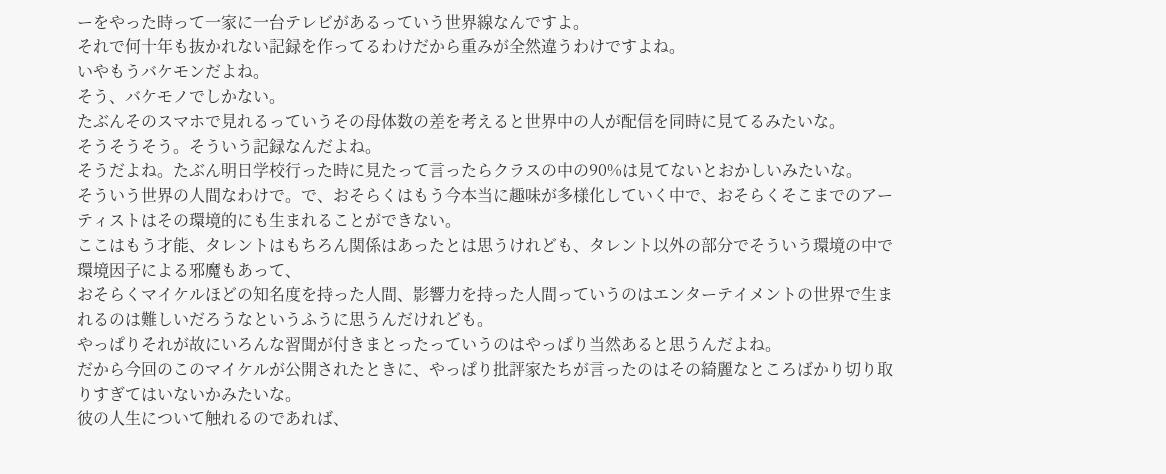ーをやった時って一家に一台テレビがあるっていう世界線なんですよ。
それで何十年も抜かれない記録を作ってるわけだから重みが全然違うわけですよね。
いやもうバケモンだよね。
そう、バケモノでしかない。
たぶんそのスマホで見れるっていうその母体数の差を考えると世界中の人が配信を同時に見てるみたいな。
そうそうそう。そういう記録なんだよね。
そうだよね。たぶん明日学校行った時に見たって言ったらクラスの中の90%は見てないとおかしいみたいな。
そういう世界の人間なわけで。で、おそらくはもう今本当に趣味が多様化していく中で、おそらくそこまでのアーティストはその環境的にも生まれることができない。
ここはもう才能、タレントはもちろん関係はあったとは思うけれども、タレント以外の部分でそういう環境の中で環境因子による邪魔もあって、
おそらくマイケルほどの知名度を持った人間、影響力を持った人間っていうのはエンターテイメントの世界で生まれるのは難しいだろうなというふうに思うんだけれども。
やっぱりそれが故にいろんな習聞が付きまとったっていうのはやっぱり当然あると思うんだよね。
だから今回のこのマイケルが公開されたときに、やっぱり批評家たちが言ったのはその綺麗なところばかり切り取りすぎてはいないかみたいな。
彼の人生について触れるのであれば、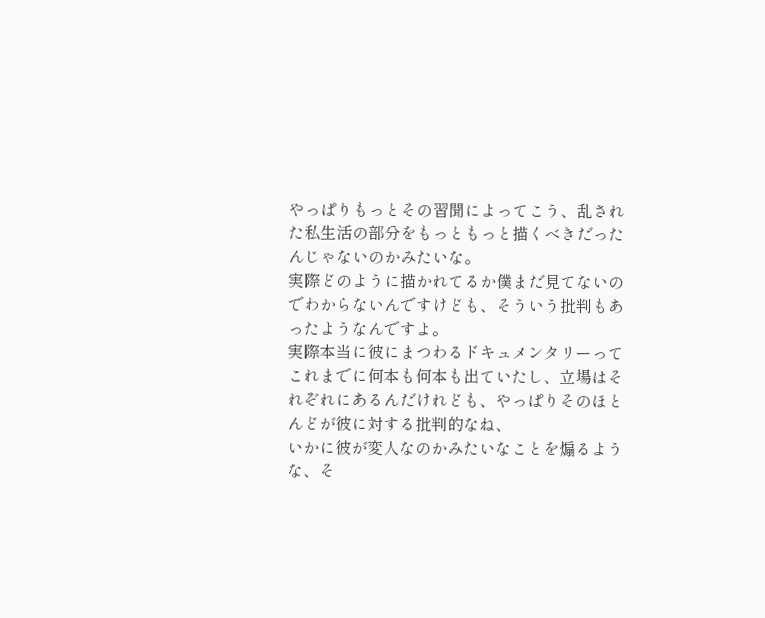やっぱりもっとその習聞によってこう、乱された私生活の部分をもっともっと描くべきだったんじゃないのかみたいな。
実際どのように描かれてるか僕まだ見てないのでわからないんですけども、そういう批判もあったようなんですよ。
実際本当に彼にまつわるドキュメンタリーってこれまでに何本も何本も出ていたし、立場はそれぞれにあるんだけれども、やっぱりそのほとんどが彼に対する批判的なね、
いかに彼が変人なのかみたいなことを煽るような、そ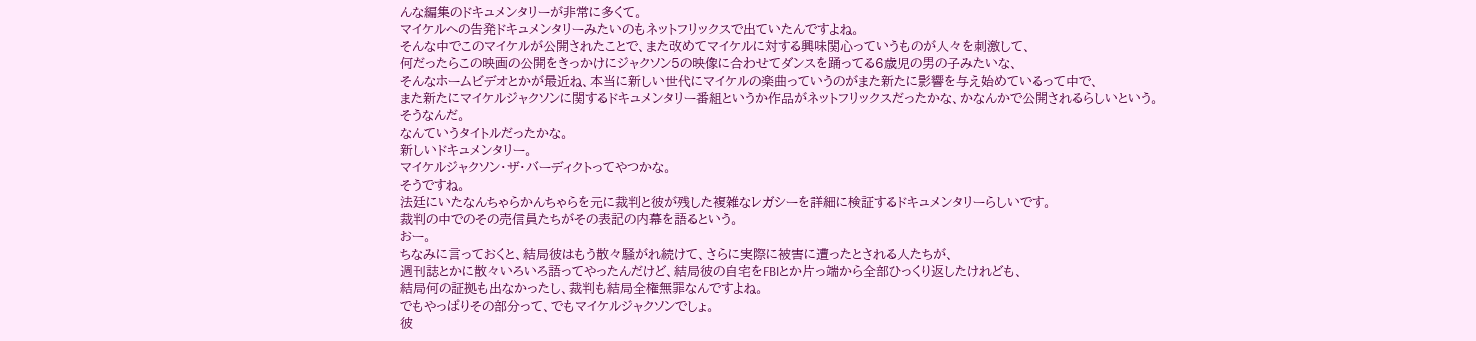んな編集のドキュメンタリーが非常に多くて。
マイケルへの告発ドキュメンタリーみたいのもネットフリックスで出ていたんですよね。
そんな中でこのマイケルが公開されたことで、また改めてマイケルに対する興味関心っていうものが人々を刺激して、
何だったらこの映画の公開をきっかけにジャクソン5の映像に合わせてダンスを踊ってる6歳児の男の子みたいな、
そんなホームビデオとかが最近ね、本当に新しい世代にマイケルの楽曲っていうのがまた新たに影響を与え始めているって中で、
また新たにマイケルジャクソンに関するドキュメンタリー番組というか作品がネットフリックスだったかな、かなんかで公開されるらしいという。
そうなんだ。
なんていうタイトルだったかな。
新しいドキュメンタリー。
マイケルジャクソン・ザ・バーディクトってやつかな。
そうですね。
法廷にいたなんちゃらかんちゃらを元に裁判と彼が残した複雑なレガシーを詳細に検証するドキュメンタリーらしいです。
裁判の中でのその売信員たちがその表記の内幕を語るという。
おー。
ちなみに言っておくと、結局彼はもう散々騒がれ続けて、さらに実際に被害に遭ったとされる人たちが、
週刊誌とかに散々いろいろ語ってやったんだけど、結局彼の自宅をFBIとか片っ端から全部ひっくり返したけれども、
結局何の証拠も出なかったし、裁判も結局全権無罪なんですよね。
でもやっぱりその部分って、でもマイケルジャクソンでしょ。
彼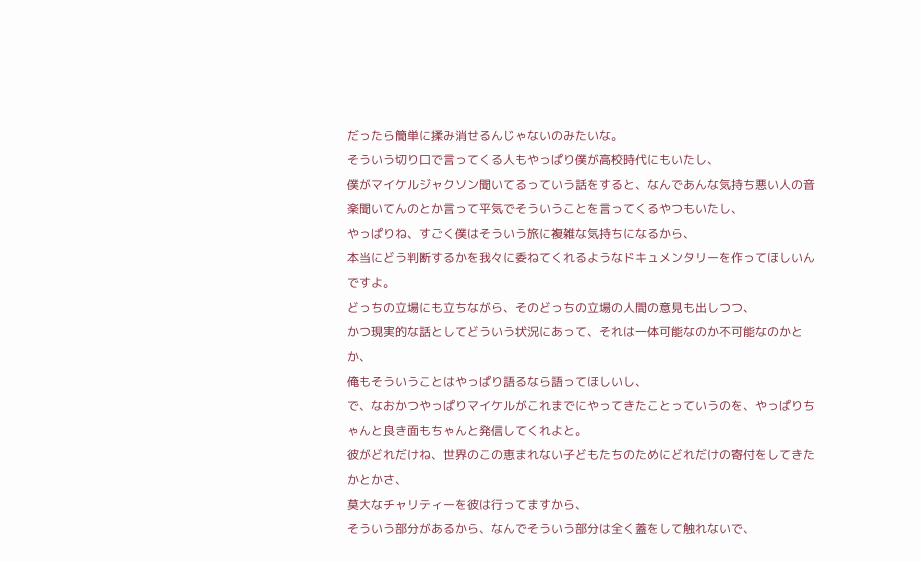だったら簡単に揉み消せるんじゃないのみたいな。
そういう切り口で言ってくる人もやっぱり僕が高校時代にもいたし、
僕がマイケルジャクソン聞いてるっていう話をすると、なんであんな気持ち悪い人の音楽聞いてんのとか言って平気でそういうことを言ってくるやつもいたし、
やっぱりね、すごく僕はそういう旅に複雑な気持ちになるから、
本当にどう判断するかを我々に委ねてくれるようなドキュメンタリーを作ってほしいんですよ。
どっちの立場にも立ちながら、そのどっちの立場の人間の意見も出しつつ、
かつ現実的な話としてどういう状況にあって、それは一体可能なのか不可能なのかとか、
俺もそういうことはやっぱり語るなら語ってほしいし、
で、なおかつやっぱりマイケルがこれまでにやってきたことっていうのを、やっぱりちゃんと良き面もちゃんと発信してくれよと。
彼がどれだけね、世界のこの恵まれない子どもたちのためにどれだけの寄付をしてきたかとかさ、
莫大なチャリティーを彼は行ってますから、
そういう部分があるから、なんでそういう部分は全く蓋をして触れないで、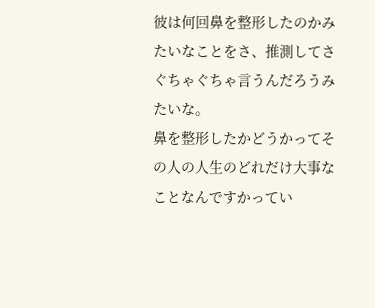彼は何回鼻を整形したのかみたいなことをさ、推測してさぐちゃぐちゃ言うんだろうみたいな。
鼻を整形したかどうかってその人の人生のどれだけ大事なことなんですかってい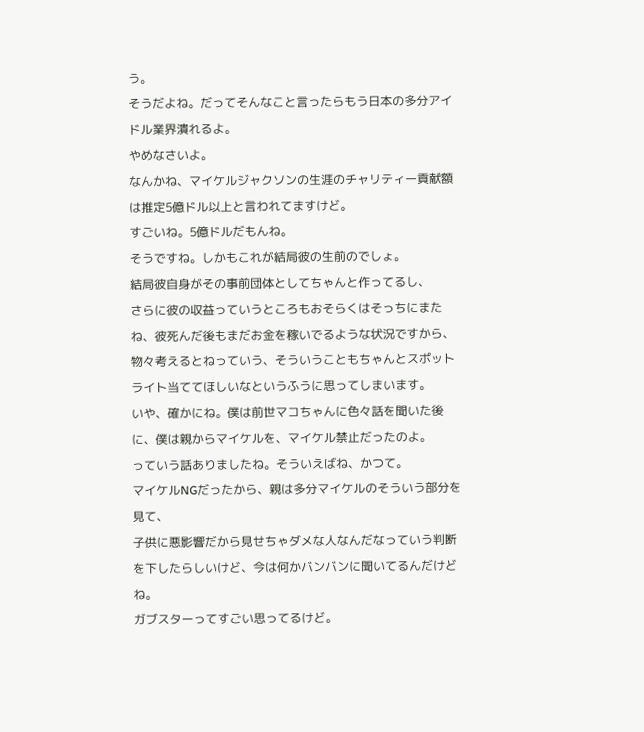う。
そうだよね。だってそんなこと言ったらもう日本の多分アイドル業界潰れるよ。
やめなさいよ。
なんかね、マイケルジャクソンの生涯のチャリティー貢献額は推定5億ドル以上と言われてますけど。
すごいね。5億ドルだもんね。
そうですね。しかもこれが結局彼の生前のでしょ。
結局彼自身がその事前団体としてちゃんと作ってるし、
さらに彼の収益っていうところもおそらくはそっちにまたね、彼死んだ後もまだお金を稼いでるような状況ですから、
物々考えるとねっていう、そういうこともちゃんとスポットライト当ててほしいなというふうに思ってしまいます。
いや、確かにね。僕は前世マコちゃんに色々話を聞いた後に、僕は親からマイケルを、マイケル禁止だったのよ。
っていう話ありましたね。そういえばね、かつて。
マイケルNGだったから、親は多分マイケルのそういう部分を見て、
子供に悪影響だから見せちゃダメな人なんだなっていう判断を下したらしいけど、今は何かバンバンに聞いてるんだけどね。
ガブスターってすごい思ってるけど。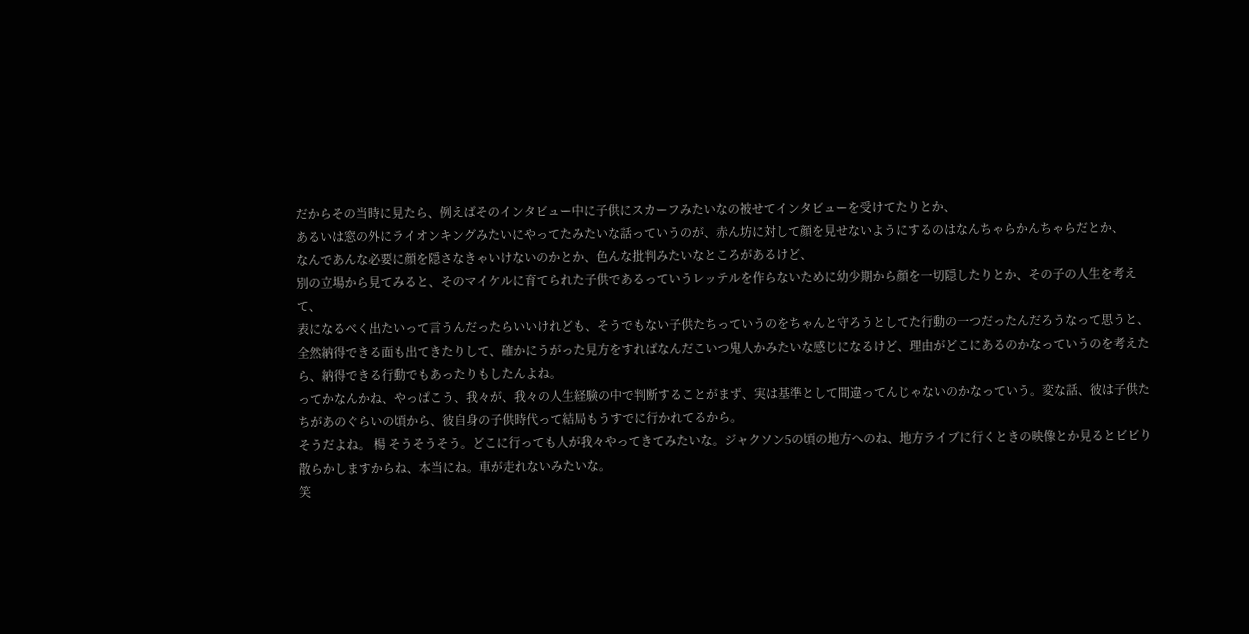だからその当時に見たら、例えばそのインタビュー中に子供にスカーフみたいなの被せてインタビューを受けてたりとか、
あるいは窓の外にライオンキングみたいにやってたみたいな話っていうのが、赤ん坊に対して顔を見せないようにするのはなんちゃらかんちゃらだとか、
なんであんな必要に顔を隠さなきゃいけないのかとか、色んな批判みたいなところがあるけど、
別の立場から見てみると、そのマイケルに育てられた子供であるっていうレッテルを作らないために幼少期から顔を一切隠したりとか、その子の人生を考えて、
表になるべく出たいって言うんだったらいいけれども、そうでもない子供たちっていうのをちゃんと守ろうとしてた行動の一つだったんだろうなって思うと、
全然納得できる面も出てきたりして、確かにうがった見方をすればなんだこいつ鬼人かみたいな感じになるけど、理由がどこにあるのかなっていうのを考えたら、納得できる行動でもあったりもしたんよね。
ってかなんかね、やっぱこう、我々が、我々の人生経験の中で判断することがまず、実は基準として間違ってんじゃないのかなっていう。変な話、彼は子供たちがあのぐらいの頃から、彼自身の子供時代って結局もうすでに行かれてるから。
そうだよね。 楊 そうそうそう。どこに行っても人が我々やってきてみたいな。ジャクソン5の頃の地方へのね、地方ライブに行くときの映像とか見るとビビり散らかしますからね、本当にね。車が走れないみたいな。
笑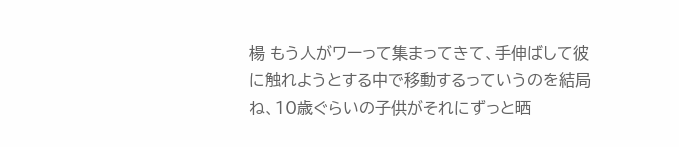楊 もう人がワーって集まってきて、手伸ばして彼に触れようとする中で移動するっていうのを結局ね、10歳ぐらいの子供がそれにずっと晒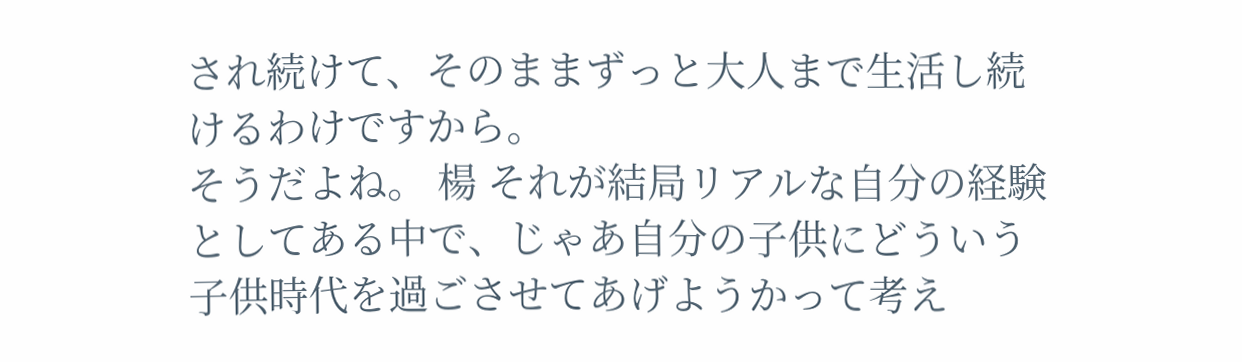され続けて、そのままずっと大人まで生活し続けるわけですから。
そうだよね。 楊 それが結局リアルな自分の経験としてある中で、じゃあ自分の子供にどういう子供時代を過ごさせてあげようかって考え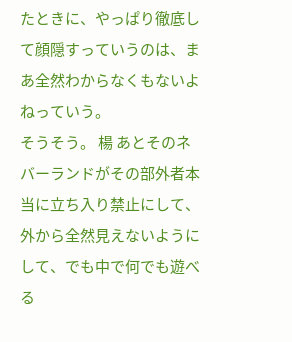たときに、やっぱり徹底して顔隠すっていうのは、まあ全然わからなくもないよねっていう。
そうそう。 楊 あとそのネバーランドがその部外者本当に立ち入り禁止にして、外から全然見えないようにして、でも中で何でも遊べる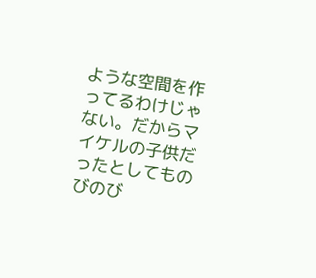ような空間を作ってるわけじゃない。だからマイケルの子供だったとしてものびのび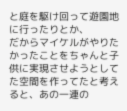と庭を駆け回って遊園地に行ったりとか、
だからマイケルがやりたかったことをちゃんと子供に実現させようとしてた空間を作ってたと考えると、あの一連の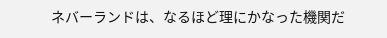ネバーランドは、なるほど理にかなった機関だ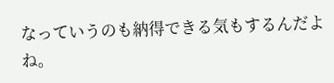なっていうのも納得できる気もするんだよね。